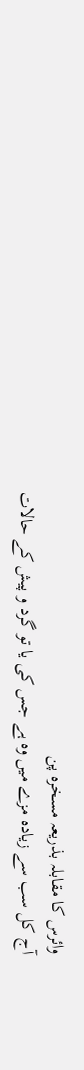وائرس کا مقابلہ بذریعہ مسخرہ پن
آج کل سب سے زیادہ مزے میں وہ ہے جس کی یا تو گرد و پیش کے حالات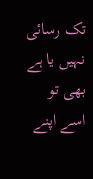تک رسائی نہیں یا ہے بھی تو اسے اپنے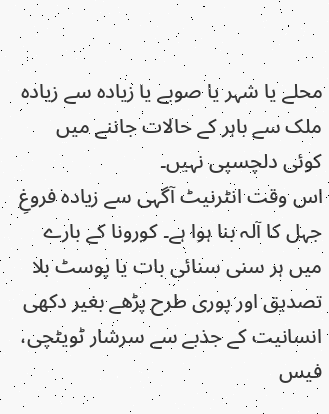محلے یا شہر یا صوبے یا زیادہ سے زیادہ ملک سے باہر کے حالات جاننے میں کوئی دلچسپی نہیں۔
اس وقت انٹرنیٹ آگہی سے زیادہ فروغِ جہل کا آلہ بنا ہوا ہے۔ کورونا کے بارے میں ہر سنی سنائی بات یا پوسٹ بلا تصدیق اور پوری طرح پڑھے بغیر دکھی انسانیت کے جذبے سے سرشار ٹویٹچی، فیس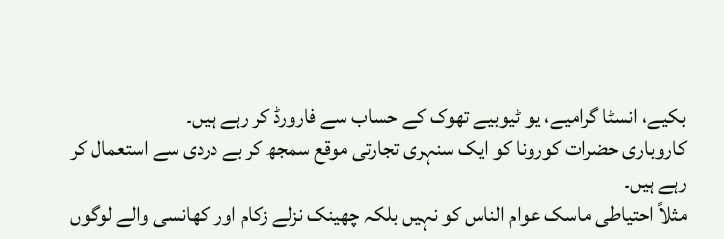بکیے، انسٹا گرامیے، یو ٹیوبیے تھوک کے حساب سے فارورڈ کر رہے ہیں۔
کاروباری حضرات کورونا کو ایک سنہری تجارتی موقع سمجھ کر بے دردی سے استعمال کر رہے ہیں۔
مثلاً احتیاطی ماسک عوام الناس کو نہیں بلکہ چھینک نزلے زکام اور کھانسی والے لوگوں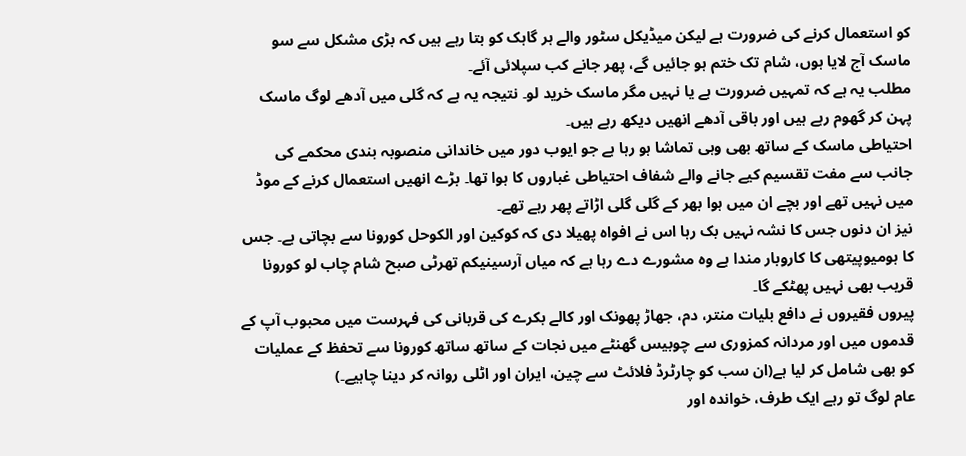کو استعمال کرنے کی ضرورت ہے لیکن میڈیکل سٹور والے ہر گاہک کو بتا رہے ہیں کہ بڑی مشکل سے سو ماسک آج لایا ہوں، شام تک ختم ہو جائیں گے، پھر جانے کب سپلائی آئے۔
مطلب یہ ہے کہ تمہیں ضرورت ہے یا نہیں مگر ماسک خرید لو۔ نتیجہ یہ ہے کہ گلی میں آدھے لوگ ماسک پہن کر گھوم رہے ہیں اور باقی آدھے انھیں دیکھ رہے ہیں۔
احتیاطی ماسک کے ساتھ بھی وہی تماشا ہو رہا ہے جو ایوب دور میں خاندانی منصوبہ بندی محکمے کی جانب سے مفت تقسیم کیے جانے والے شفاف احتیاطی غباروں کا ہوا تھا۔ بڑے انھیں استعمال کرنے کے موڈ میں نہیں تھے اور بچے ان میں ہوا بھر کے گلی گلی اڑاتے پھر رہے تھے۔
نیز ان دنوں جس کا نشہ نہیں بک رہا اس نے افواہ پھیلا دی کہ کوکین اور الکوحل کورونا سے بچاتی ہے۔ جس کا ہومیوپیتھی کا کاروبار مندا ہے وہ مشورے دے رہا ہے کہ میاں آرسینیکم تھرٹی صبح شام چاب لو کورونا قریب بھی نہیں پھٹکے گا۔
پیروں فقیروں نے دافع بلیات منتر، دم، جھاڑ پھونک اور کالے بکرے کی قربانی کی فہرست میں محبوب آپ کے قدموں میں اور مردانہ کمزوری سے چوبیس گھنٹے میں نجات کے ساتھ ساتھ کورونا سے تحفظ کے عملیات کو بھی شامل کر لیا ہے(ان سب کو چارٹرڈ فلائٹ سے چین، ایران اور اٹلی روانہ کر دینا چاہیے۔)
عام لوگ تو رہے ایک طرف، خواندہ اور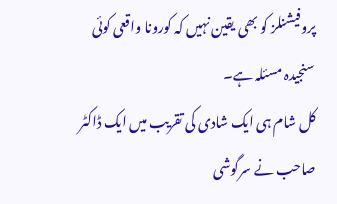پروفیشنلز کو بھی یقین نہیں کہ کورونا واقعی کوئی سنجیدہ مسئلہ ہے۔
کل شام ہی ایک شادی کی تقریب میں ایک ڈاکٹر صاحب نے سرگوشی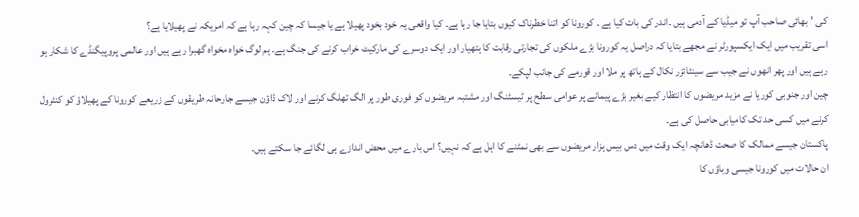کی ’بھائی صاحب آپ تو میڈیا کے آدمی ہیں ۔اندر کی بات کیا ہے ۔ کورونا کو اتنا خطرناک کیوں بتایا جا رہا ہے۔ کیا واقعی یہ خود بخود پھیلا ہے یا جیسا کہ چین کہہ رہا ہے کہ امریکہ نے پھیلایا ہے؟
اسی تقریب میں ایک ایکسپورٹر نے مجھے بتایا کہ دراصل یہ کورونا بڑے ملکوں کی تجارتی رقابت کا ہتھیار اور ایک دوسرے کی مارکیٹ خراب کرنے کی جنگ ہے۔ ہم لوگ خواہ مخواہ گھبرا رہے ہیں اور عالمی پروپیگنڈے کا شکار ہو رہے ہیں اور پھر انھوں نے جیب سے سینٹائزر نکال کے ہاتھ پر ملا اور قورمے کی جانب لپکے۔
چین اور جنوبی کوریا نے مزید مریضوں کا انتظار کیے بغیر بڑے پیمانے پر عوامی سطح پر ٹیسٹنگ اور مشتبہ مریضوں کو فوری طور پر الگ تھلگ کرنے اور لاک ڈاؤن جیسے جارحانہ طریقوں کے زریعے کورونا کے پھیلاؤ کو کنٹرول کرنے میں کسی حد تک کامیابی حاصل کی ہے۔
پاکستان جیسے ممالک کا صحت ڈھانچہ ایک وقت میں دس بیس ہزار مریضوں سے بھی نمٹنے کا اہل ہے کہ نہیں؟ اس بارے میں محض اندازے ہی لگائے جا سکتے ہیں۔
ان حالات میں کورونا جیسی وباؤں کا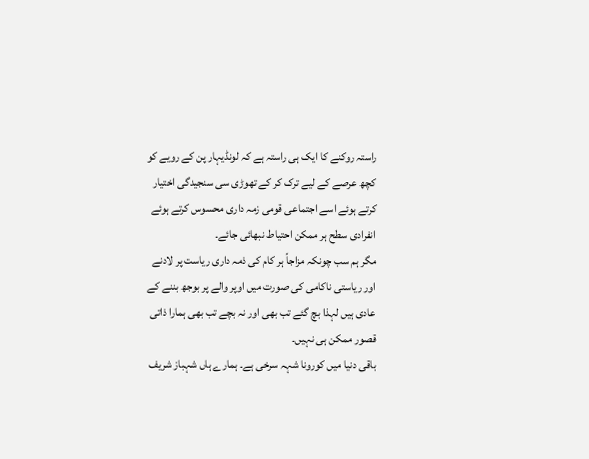راستہ روکنے کا ایک ہی راستہ ہے کہ لونڈیہار پن کے رویے کو کچھ عرصے کے لیے ترک کر کے تھوڑی سی سنجیدگی اختیار کرتے ہوئے اسے اجتماعی قومی زمہ داری محسوس کرتے ہوئے انفرادی سطح ہر ممکن احتیاط نبھائی جائے۔
مگر ہم سب چونکہ مزاجاً ہر کام کی ذمہ داری ریاست پر لادنے اور ریاستی ناکامی کی صورت میں اوپر والے پر بوجھ بننے کے عادی ہیں لہذا بچ گئے تب بھی اور نہ بچے تب بھی ہمارا ذاتی قصور ممکن ہی نہیں۔
باقی دنیا میں کورونا شہہ سرخی ہے۔ ہمارے ہاں شہباز شریف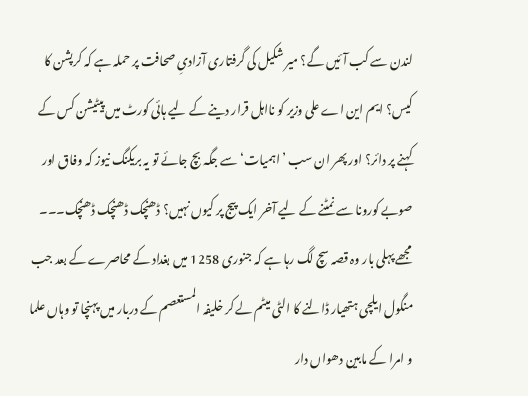لندن سے کب آئیں گے؟ میر شکیل کی گرفتاری آزادیِ صحافت پر حملہ ہے کہ کرپشن کا کیس؟ ایم این اے علی وزیر کو نااہل قرار دینے کے لیے ہائی کورٹ میں پیٹیشن کس کے کہنے پر دائر؟ اور پھر ان سب ’اہمیات‘ سے جگہ بچ جائے تو یہ بریکنگ نیوز کہ وفاق اور صوبے کورونا سے نمٹنے کے لیے آخر ایک پیج پر کیوں نہیں؟ ڈھنچک ڈھنچک ڈھنچک۔۔۔
مجھے پہلی بار وہ قصہ سچ لگ رہا ہے کہ جنوری 1258 میں بغداد کے محاصرے کے بعد جب منگول ایلچی ہتھیار ڈالنے کا الٹی میٹم لے کر خلیفہ المستعصم کے دربار میں پہنچا تو وہاں علما و امرا کے مابین دھواں دار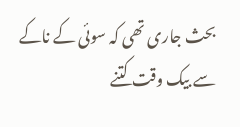بحث جاری تھی کہ سوئی کے ناکے سے بیک وقت کتنے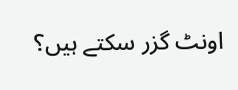اونٹ گزر سکتے ہیں؟